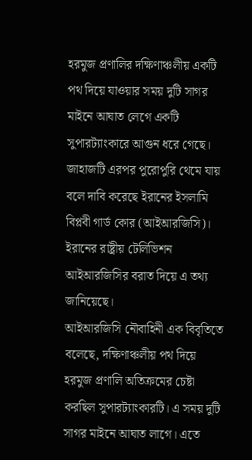হরমুজ প্রণালির দক্ষিণাঞ্চলীয় একটি পথ দিয়ে যাওয়ার সময় দুটি সাগর মাইনে আঘাত লেগে একটি সুপারট্যাংকারে আগুন ধরে গেছে। জাহাজটি এরপর পুরোপুরি থেমে যায় বলে দাবি করেছে ইরানের ইসলামি বিপ্লবী গার্ড কোর (আইআরজিসি)।
ইরানের রাষ্ট্রীয় টেলিভিশন আইআরজিসির বরাত দিয়ে এ তথ্য জানিয়েছে।
আইআরজিসি নৌবাহিনী এক বিবৃতিতে বলেছে, দক্ষিণাঞ্চলীয় পথ দিয়ে হরমুজ প্রণালি অতিক্রমের চেষ্টা করছিল সুপারট্যাংকারটি। এ সময় দুটি সাগর মাইনে আঘাত লাগে। এতে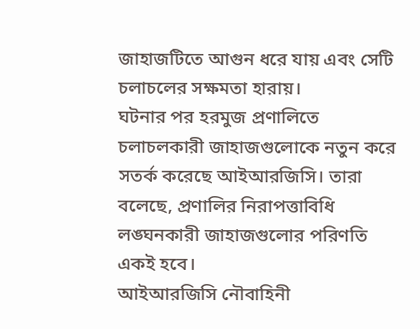জাহাজটিতে আগুন ধরে যায় এবং সেটি চলাচলের সক্ষমতা হারায়।
ঘটনার পর হরমুজ প্রণালিতে চলাচলকারী জাহাজগুলোকে নতুন করে সতর্ক করেছে আইআরজিসি। তারা বলেছে, প্রণালির নিরাপত্তাবিধি লঙ্ঘনকারী জাহাজগুলোর পরিণতি একই হবে।
আইআরজিসি নৌবাহিনী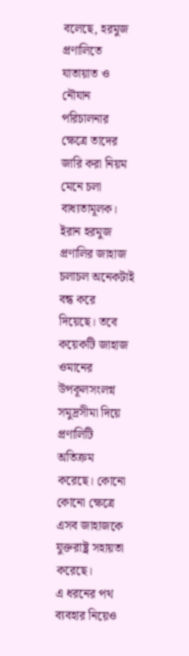বলেছে, হরমুজ প্রণালিতে যাতায়াত ও নৌযান পরিচালনার ক্ষেত্রে তাদের জারি করা নিয়ম মেনে চলা বাধ্যতামূলক।
ইরান হরমুজ প্রণালির জাহাজ চলাচল অনেকটাই বন্ধ করে দিয়েছে। তবে কয়েকটি জাহাজ ওমানের উপকূলসংলগ্ন সমুদ্রসীমা দিয়ে প্রণালিটি অতিক্রম করেছে। কোনো কোনো ক্ষেত্রে এসব জাহাজকে যুক্তরাষ্ট্র সহায়তা করেছে।
এ ধরনের পথ ব্যবহার নিয়েও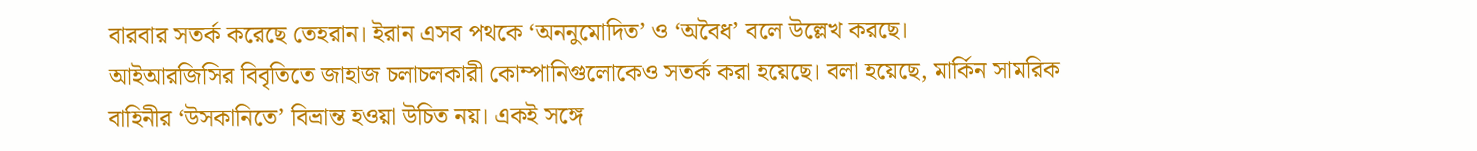বারবার সতর্ক করেছে তেহরান। ইরান এসব পথকে ‘অননুমোদিত’ ও ‘অবৈধ’ বলে উল্লেখ করছে।
আইআরজিসির বিবৃতিতে জাহাজ চলাচলকারী কোম্পানিগুলোকেও সতর্ক করা হয়েছে। বলা হয়েছে, মার্কিন সামরিক বাহিনীর ‘উসকানিতে’ বিভ্রান্ত হওয়া উচিত নয়। একই সঙ্গে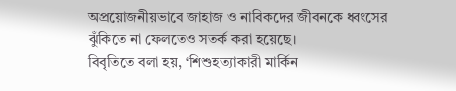অপ্রয়োজনীয়ভাবে জাহাজ ও নাবিকদের জীবনকে ধ্বংসের ঝুঁকিতে না ফেলতেও সতর্ক করা হয়েছে।
বিবৃতিতে বলা হয়, ‘শিশুহত্যাকারী মার্কিন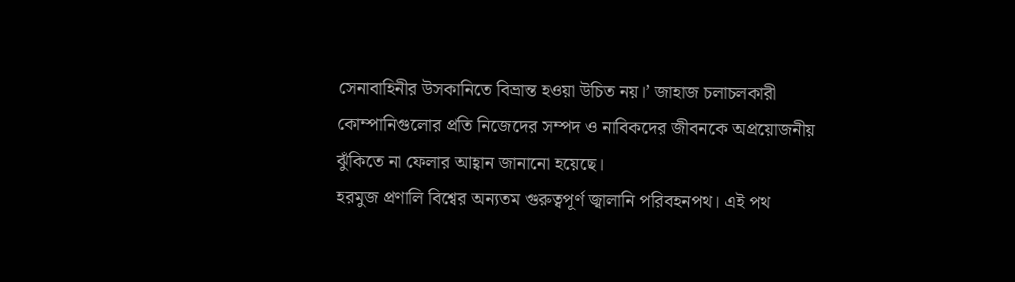সেনাবাহিনীর উসকানিতে বিভ্রান্ত হওয়া উচিত নয়।’ জাহাজ চলাচলকারী কোম্পানিগুলোর প্রতি নিজেদের সম্পদ ও নাবিকদের জীবনকে অপ্রয়োজনীয় ঝুঁকিতে না ফেলার আহ্বান জানানো হয়েছে।
হরমুজ প্রণালি বিশ্বের অন্যতম গুরুত্বপূর্ণ জ্বালানি পরিবহনপথ। এই পথ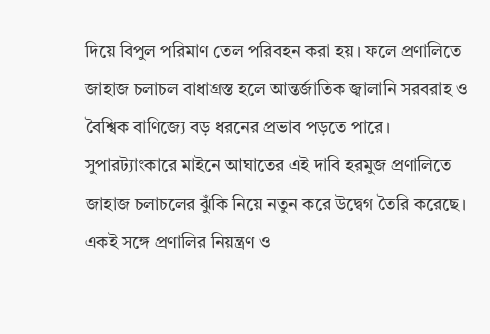দিয়ে বিপুল পরিমাণ তেল পরিবহন করা হয়। ফলে প্রণালিতে জাহাজ চলাচল বাধাগ্রস্ত হলে আন্তর্জাতিক জ্বালানি সরবরাহ ও বৈশ্বিক বাণিজ্যে বড় ধরনের প্রভাব পড়তে পারে।
সুপারট্যাংকারে মাইনে আঘাতের এই দাবি হরমুজ প্রণালিতে জাহাজ চলাচলের ঝুঁকি নিয়ে নতুন করে উদ্বেগ তৈরি করেছে। একই সঙ্গে প্রণালির নিয়ন্ত্রণ ও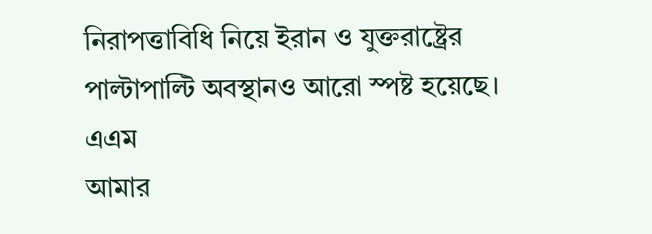নিরাপত্তাবিধি নিয়ে ইরান ও যুক্তরাষ্ট্রের পাল্টাপাল্টি অবস্থানও আরো স্পষ্ট হয়েছে।
এএম
আমার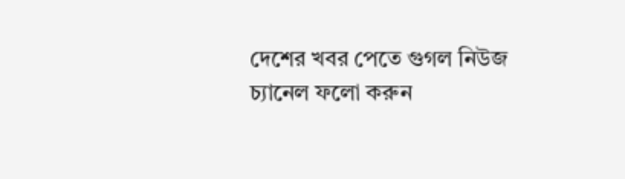দেশের খবর পেতে গুগল নিউজ চ্যানেল ফলো করুন